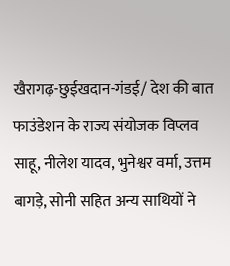खैरागढ़-छुईखदान-गंडई/ देश की बात फाउंडेशन के राज्य संयोजक विप्लव साहू, नीलेश यादव, भुनेश्वर वर्मा, उत्तम बागड़े, सोनी सहित अन्य साथियों ने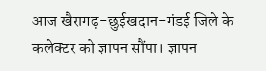आज खैरागढ़-छुईखदान-गंडई जिले के कलेक्टर को ज्ञापन सौंपा। ज्ञापन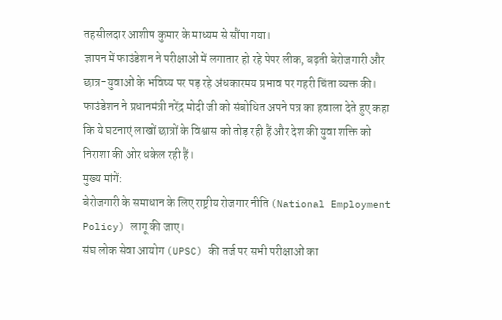तहसीलदार आशीष कुमार के माध्यम से सौंपा गया।
ज्ञापन में फाउंडेशन ने परीक्षाओं में लगातार हो रहे पेपर लीक, बढ़ती बेरोजगारी और छात्र-युवाओं के भविष्य पर पड़ रहे अंधकारमय प्रभाव पर गहरी चिंता व्यक्त की। फाउंडेशन ने प्रधानमंत्री नरेंद्र मोदी जी को संबोधित अपने पत्र का हवाला देते हुए कहा कि ये घटनाएं लाखों छात्रों के विश्वास को तोड़ रही हैं और देश की युवा शक्ति को निराशा की ओर धकेल रही हैं।
मुख्य मांगें:
बेरोजगारी के समाधान के लिए राष्ट्रीय रोजगार नीति (National Employment Policy) लागू की जाए।
संघ लोक सेवा आयोग (UPSC) की तर्ज पर सभी परीक्षाओं का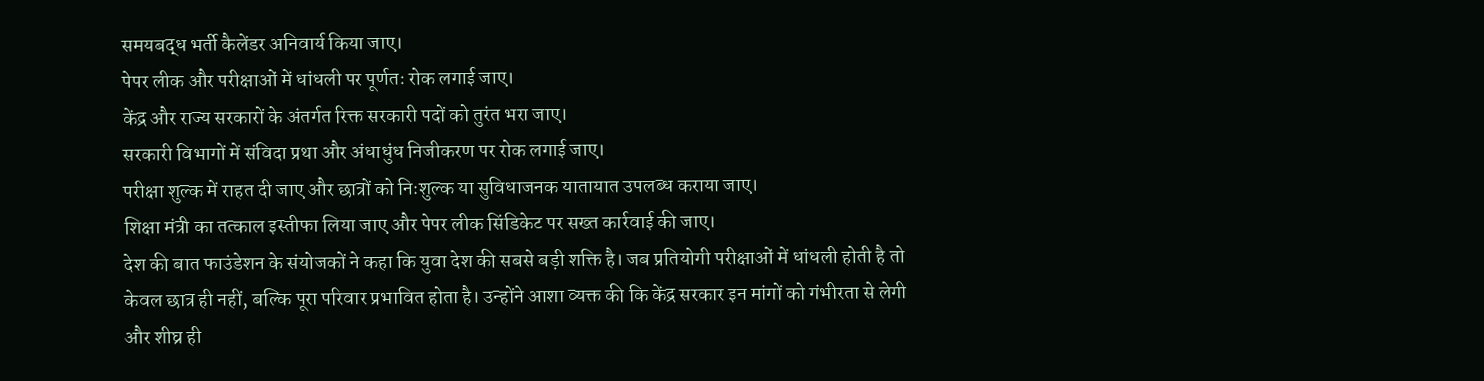समयबद्ध भर्ती कैलेंडर अनिवार्य किया जाए।
पेपर लीक और परीक्षाओं में धांधली पर पूर्णतः रोक लगाई जाए।
केंद्र और राज्य सरकारों के अंतर्गत रिक्त सरकारी पदों को तुरंत भरा जाए।
सरकारी विभागों में संविदा प्रथा और अंधाधुंध निजीकरण पर रोक लगाई जाए।
परीक्षा शुल्क में राहत दी जाए और छात्रों को निःशुल्क या सुविधाजनक यातायात उपलब्ध कराया जाए।
शिक्षा मंत्री का तत्काल इस्तीफा लिया जाए और पेपर लीक सिंडिकेट पर सख्त कार्रवाई की जाए।
देश की बात फाउंडेशन के संयोजकों ने कहा कि युवा देश की सबसे बड़ी शक्ति है। जब प्रतियोगी परीक्षाओं में धांधली होती है तो केवल छात्र ही नहीं, बल्कि पूरा परिवार प्रभावित होता है। उन्होंने आशा व्यक्त की कि केंद्र सरकार इन मांगों को गंभीरता से लेगी और शीघ्र ही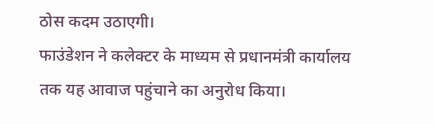ठोस कदम उठाएगी।
फाउंडेशन ने कलेक्टर के माध्यम से प्रधानमंत्री कार्यालय तक यह आवाज पहुंचाने का अनुरोध किया।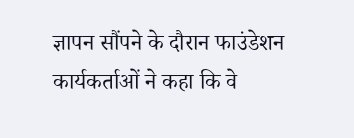ज्ञापन सौंपने के दौरान फाउंडेशन कार्यकर्ताओं ने कहा कि वे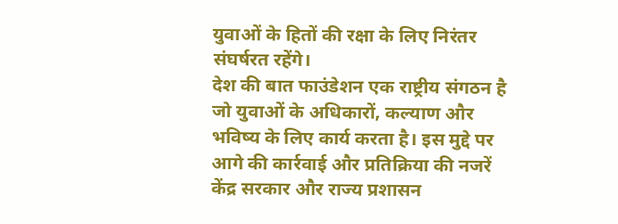युवाओं के हितों की रक्षा के लिए निरंतर संघर्षरत रहेंगे।
देश की बात फाउंडेशन एक राष्ट्रीय संगठन है जो युवाओं के अधिकारों, कल्याण और भविष्य के लिए कार्य करता है। इस मुद्दे पर आगे की कार्रवाई और प्रतिक्रिया की नजरें केंद्र सरकार और राज्य प्रशासन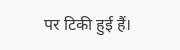पर टिकी हुई हैं।